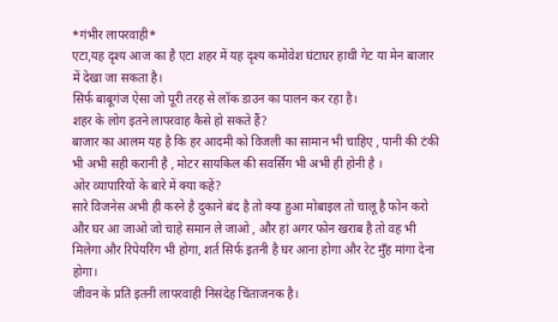*गंभीर लापरवाही*
एटा,यह दृश्य आज का है एटा शहर में यह दृश्य कमोवेश घंटाघर हाथी गेट या मेन बाजार में देखा जा सकता है।
सिर्फ बाबूगंज ऐसा जो पूरी तरह से लॉक डाउन का पालन कर रहा है।
शहर के लोग इतने लापरवाह कैसे हो सकते हैं?
बाजार का आलम यह है कि हर आदमी को विजली का सामान भी चाहिए , पानी की टंकी भी अभी सही करानी है , मोटर सायकिल की सवर्सिग भी अभी ही होनी है ।
ओर व्यापारियों के बारे में क्या कहें?
सारे विजनेस अभी ही करने है दुकाने बंद है तो क्या हुआ मोबाइल तो चालू है फोन करो और घर आ जाओ जो चाहे समान ले जाओ , और हां अगर फोन खराब है तो वह भी मिलेगा और रिपेयरिंग भी होगा, शर्त सिर्फ इतनी है घर आना होगा और रेट मुँह मांगा देना होगा।
जीवन के प्रति इतनी लापरवाही निसंदेह चिंताजनक है।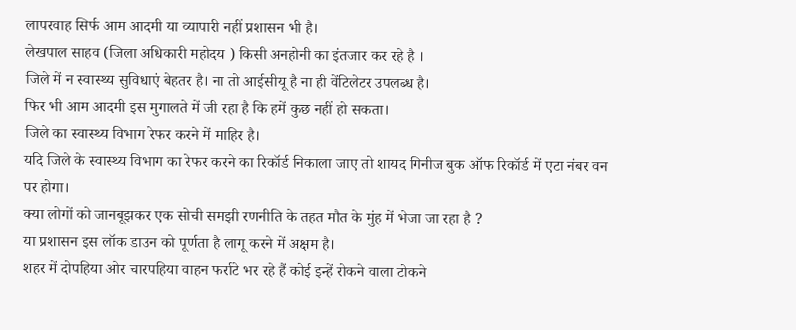लापरवाह सिर्फ आम आदमी या व्यापारी नहीं प्रशासन भी है।
लेखपाल साहव (जिला अधिकारी महोदय ) किसी अनहोनी का इंतजार कर रहे है ।
जिले में न स्वास्थ्य सुविधाएं बेहतर है। ना तो आईसीयू है ना ही वेंटिलेटर उपलब्ध है।
फिर भी आम आदमी इस मुगालते में जी रहा है कि हमें कुछ नहीं हो सकता।
जिले का स्वास्थ्य विभाग रेफर करने में माहिर है।
यदि जिले के स्वास्थ्य विभाग का रेफर करने का रिकॉर्ड निकाला जाए तो शायद गिनीज बुक ऑफ रिकॉर्ड में एटा नंबर वन पर होगा।
क्या लोगों को जानबूझकर एक सोची समझी रणनीति के तहत मौत के मुंह में भेजा जा रहा है ?
या प्रशासन इस लॉक डाउन को पूर्णता है लागू करने में अक्षम है।
शहर में दोपहिया ओर चारपहिया वाहन फर्राटे भर रहे हैं कोई इन्हें रोकने वाला टोकने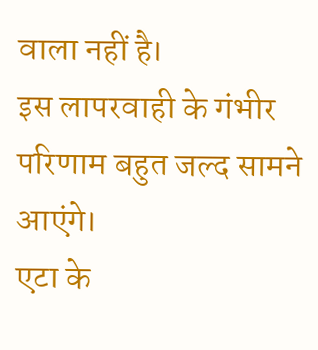वाला नहीं है।
इस लापरवाही के गंभीर परिणाम बहुत जल्द सामने आएंगे।
एटा के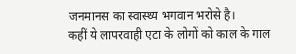जनमानस का स्वास्थ्य भगवान भरोसे है।
कहीं ये लापरवाही एटा के लोगों को काल के गाल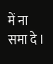में ना समा दे ।